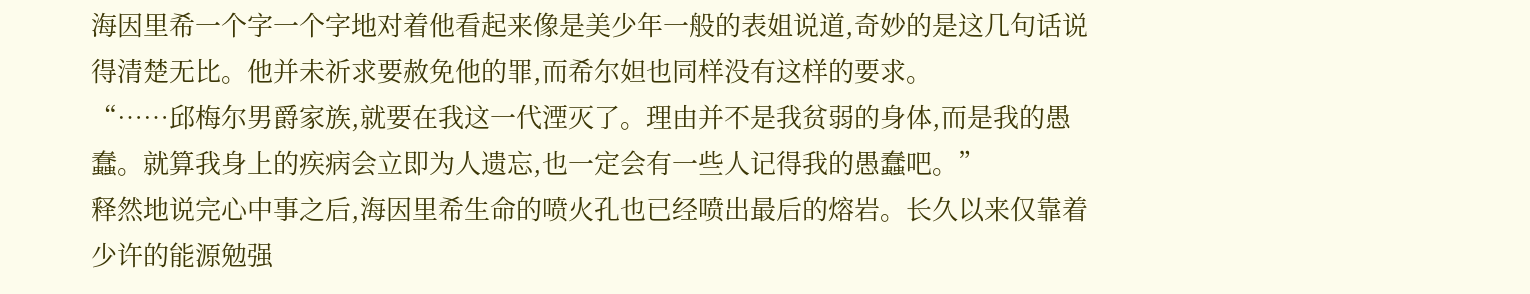海因里希一个字一个字地对着他看起来像是美少年一般的表姐说道,奇妙的是这几句话说得清楚无比。他并未祈求要赦免他的罪,而希尔妲也同样没有这样的要求。
“……邱梅尔男爵家族,就要在我这一代湮灭了。理由并不是我贫弱的身体,而是我的愚蠢。就算我身上的疾病会立即为人遗忘,也一定会有一些人记得我的愚蠢吧。”
释然地说完心中事之后,海因里希生命的喷火孔也已经喷出最后的熔岩。长久以来仅靠着少许的能源勉强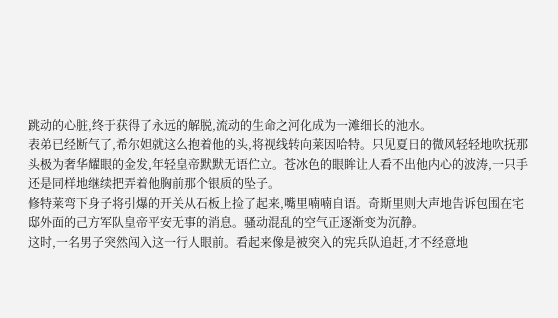跳动的心脏,终于获得了永远的解脱,流动的生命之河化成为一滩细长的池水。
表弟已经断气了,希尔妲就这么抱着他的头,将视线转向莱因哈特。只见夏日的微风轻轻地吹抚那头极为奢华耀眼的金发,年轻皇帝默默无语伫立。苍冰色的眼眸让人看不出他内心的波涛,一只手还是同样地继续把弄着他胸前那个银质的坠子。
修特莱弯下身子将引爆的开关从石板上捡了起来,嘴里喃喃自语。奇斯里则大声地告诉包围在宅邸外面的己方军队皇帝平安无事的消息。骚动混乱的空气正逐渐变为沉静。
这时,一名男子突然闯入这一行人眼前。看起来像是被突入的宪兵队追赶,才不经意地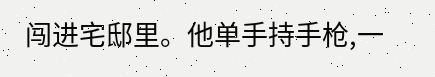闯进宅邸里。他单手持手枪,一